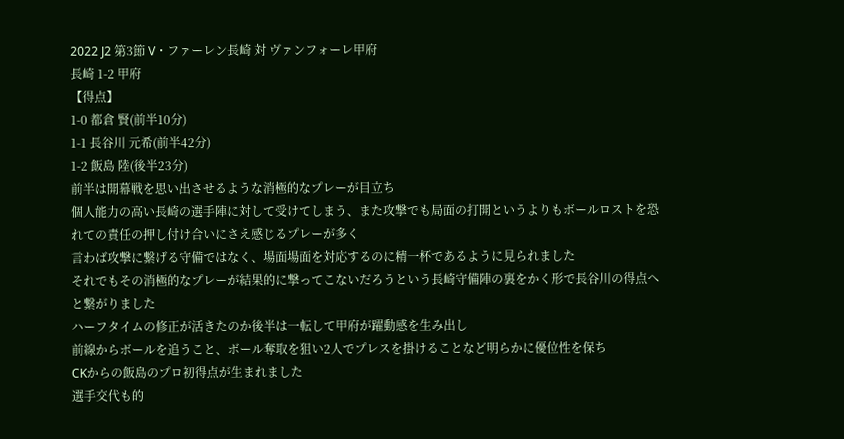2022 J2 第3節 V・ファーレン長崎 対 ヴァンフォーレ甲府
長崎 1-2 甲府
【得点】
1-0 都倉 賢(前半10分)
1-1 長谷川 元希(前半42分)
1-2 飯島 陸(後半23分)
前半は開幕戦を思い出させるような消極的なプレーが目立ち
個人能力の高い長崎の選手陣に対して受けてしまう、また攻撃でも局面の打開というよりもボールロストを恐れての責任の押し付け合いにさえ感じるプレーが多く
言わば攻撃に繋げる守備ではなく、場面場面を対応するのに精一杯であるように見られました
それでもその消極的なプレーが結果的に撃ってこないだろうという長崎守備陣の裏をかく形で長谷川の得点へと繋がりました
ハーフタイムの修正が活きたのか後半は一転して甲府が躍動感を生み出し
前線からボールを追うこと、ボール奪取を狙い2人でプレスを掛けることなど明らかに優位性を保ち
CKからの飯島のプロ初得点が生まれました
選手交代も的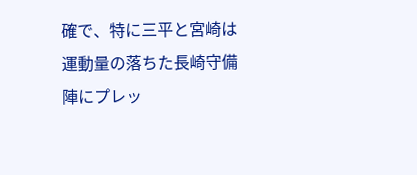確で、特に三平と宮崎は運動量の落ちた長崎守備陣にプレッ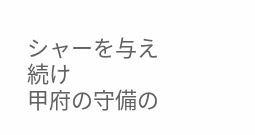シャーを与え続け
甲府の守備の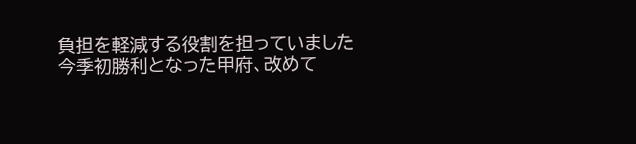負担を軽減する役割を担っていました
今季初勝利となった甲府、改めて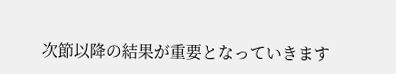次節以降の結果が重要となっていきます